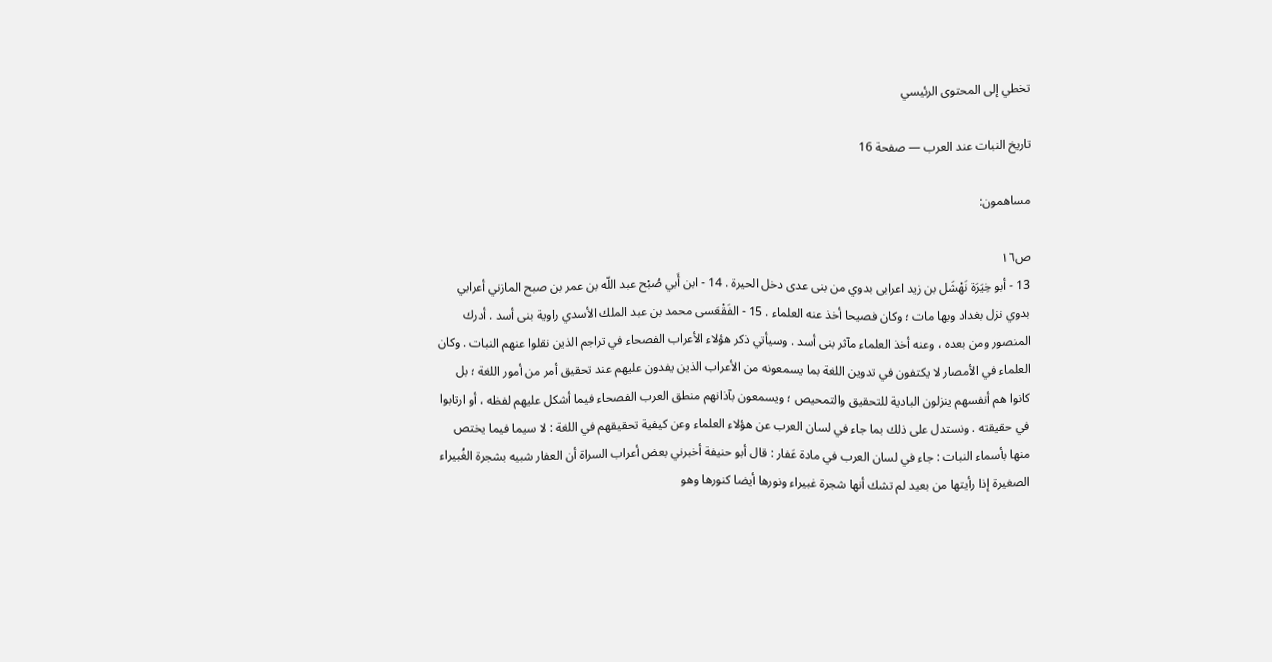تخطي إلى المحتوى الرئيسي

تاريخ النبات عند العرب — صفحة 16

مساهمون:

ص١٦
13 - أبو خِيَرَة نَهْشَل بن زيد اعرابى بدوي من بنى عدى دخل الحيرة . 14 - ابن أَبي صُبْح عبد اللّه بن عمر بن صبح المازني أعرابي بدوي نزل بغداد وبها مات ؛ وكان فصيحا أخذ عنه العلماء . 15 - الفَقْعَسى محمد بن عبد الملك الأسدي راوية بنى أسد . أدرك المنصور ومن بعده ، وعنه أخذ العلماء مآثر بنى أسد . وسيأتي ذكر هؤلاء الأعراب الفصحاء في تراجم الذين نقلوا عنهم النبات . وكان العلماء في الأمصار لا يكتفون في تدوين اللغة بما يسمعونه من الأعراب الذين يفدون عليهم عند تحقيق أمر من أمور اللغة ؛ بل كانوا هم أنفسهم ينزلون البادية للتحقيق والتمحيص ؛ ويسمعون بآذانهم منطق العرب الفصحاء فيما أشكل عليهم لفظه ، أو ارتابوا في حقيقته . ونستدل على ذلك بما جاء في لسان العرب عن هؤلاء العلماء وعن كيفية تحقيقهم في اللغة : لا سيما فيما يختص منها بأسماء النبات : جاء في لسان العرب في مادة عَفار : قال أبو حنيفة أخبرني بعض أعراب السراة أن العفار شبيه بشجرة الغُبيراء الصغيرة إذا رأيتها من بعيد لم تشك أنها شجرة غبيراء ونورها أيضا كنورها وهو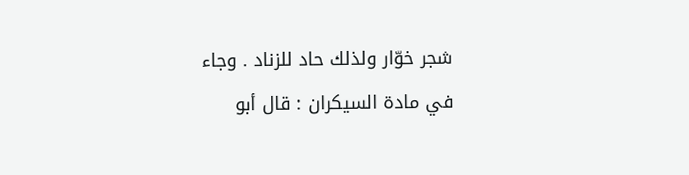شجر خوّار ولذلك حاد للزناد . وجاء في مادة السيكران : قال أبو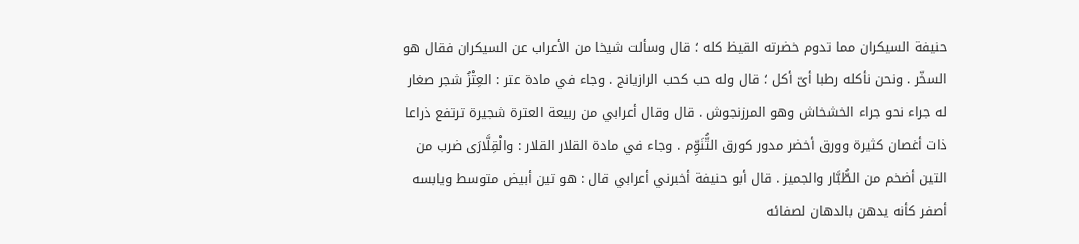حنيفة السيكران مما تدوم خضرته القيظ كله ؛ قال وسألت شيخا من الأعراب عن السيكران فقال هو السخّر . ونحن نأكله رطبا أىّ أكل ؛ قال وله حب كحب الرازيانج . وجاء في مادة عتر : العِتْزُ شجر صغار له جراء نحو جراء الخشخاش وهو المرزنجوش . قال وقال أعرابي من ربيعة العترة شجيرة ترتفع ذراعا ذات أغصان كثيرة وورق أخضر مدور كورق التُّنَوِّم . وجاء في مادة القلار القلار : والْقِلَّارَى ضرب من التين أضخم من الطُّبَّار والجميز . قال أبو حنيفة أخبرني أعرابي قال : هو تين أبيض متوسط ويابسه أصفر كأنه يدهن بالدهان لصفائه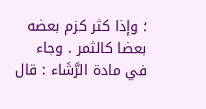؛ وإذا كثر كزم بعضه بعضا كالثمر . وجاء في مادة الرَّشَاء : قال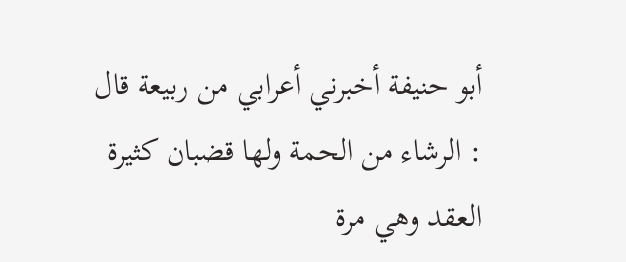أبو حنيفة أخبرني أعرابي من ربيعة قال : الرشاء من الحمة ولها قضبان كثيرة العقد وهي مرة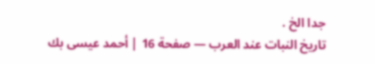جدا الخ .
تاريخ النبات عند العرب — صفحة 16 | أحمد عيسى بك